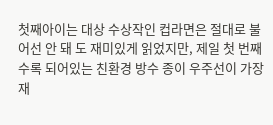첫째아이는 대상 수상작인 컵라면은 절대로 불어선 안 돼 도 재미있게 읽었지만, 제일 첫 번째 수록 되어있는 친환경 방수 종이 우주선이 가장 재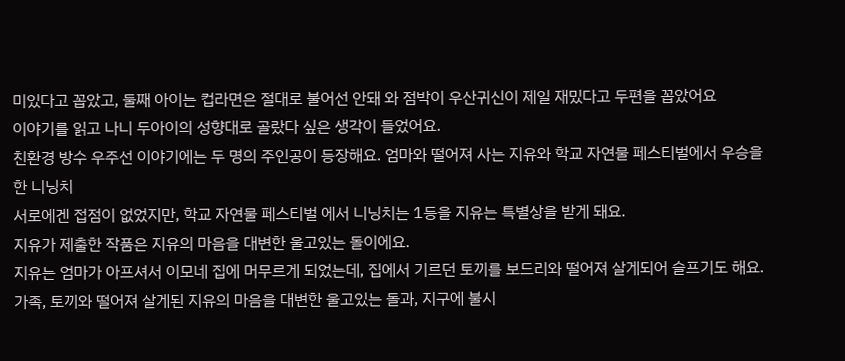미있다고 꼽았고, 둘째 아이는 컵라면은 절대로 불어선 안돼 와 점박이 우산귀신이 제일 재밌다고 두편을 꼽았어요
이야기를 읽고 나니 두아이의 성향대로 골랐다 싶은 생각이 들었어요.
친환경 방수 우주선 이야기에는 두 명의 주인공이 등장해요. 엄마와 떨어져 사는 지유와 학교 자연물 페스티벌에서 우승을 한 니닝치
서로에겐 접점이 없었지만, 학교 자연물 페스티벌 에서 니닝치는 1등을 지유는 특별상을 받게 돼요.
지유가 제출한 작품은 지유의 마음을 대변한 울고있는 돌이에요.
지유는 엄마가 아프셔서 이모네 집에 머무르게 되었는데, 집에서 기르던 토끼를 보드리와 떨어져 살게되어 슬프기도 해요.
가족, 토끼와 떨어져 살게된 지유의 마음을 대변한 울고있는 돌과, 지구에 불시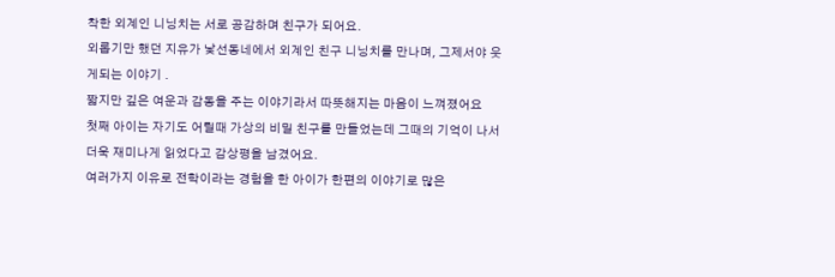착한 외계인 니닝치는 서로 공감하며 친구가 되어요.
외롭기만 했던 지유가 낯선동네에서 외계인 친구 니닝치를 만나며, 그제서야 웃게되는 이야기 .
짧지만 깊은 여운과 감동을 주는 이야기라서 따뜻해지는 마음이 느껴졌어요
첫째 아이는 자기도 어릴때 가상의 비밀 친구를 만들었는데 그때의 기억이 나서 더욱 재미나게 읽었다고 감상평을 남겼어요.
여러가지 이유로 전학이라는 경험을 한 아이가 한편의 이야기로 많은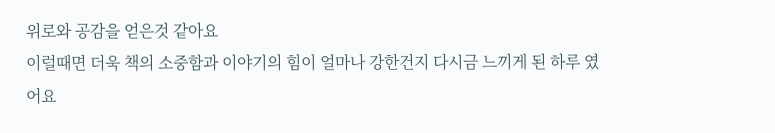위로와 공감을 얻은것 같아요
이럴때면 더욱 책의 소중함과 이야기의 힘이 얼마나 강한건지 다시금 느끼게 된 하루 였어요